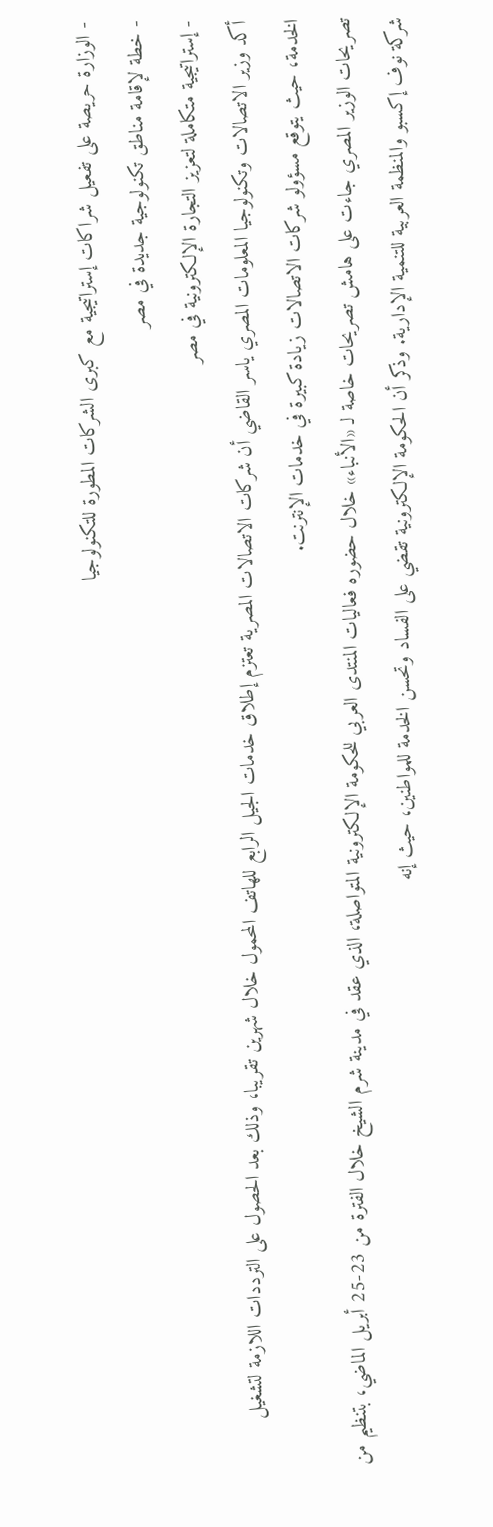- الوزارة حريصة على تفعيل شراكات إستراتيجية مع كبرى الشركات المطورة للتكنولوجيا
- خطة لإقامة مناطق تكنولوجية جديدة في مصر
- إستراتيجية متكاملة لتعزيز التجارة الإلكترونية في مصر
أكد وزير الاتصالات وتكنولوجيا المعلومات المصري ياسر القاضي أن شركات الاتصالات المصرية تعتزم إطلاق خدمات الجيل الرابع للهاتف المحمول خلال شهرين تقريبا، وذلك بعد الحصول على الترددات اللازمة لتشغيل الخدمة، حيث يتوقع مسؤولو شركات الاتصالات زيادة كبيرة في خدمات الإنترنت.
تصريحات الوزير المصري جاءت على هامش تصريحات خاصة لـ «الأنباء» خلال حضوره فعاليات المنتدى العربي للحكومة الإلكترونية المتواصلة، الذي عقد في مدينة شرم الشيخ خلال الفترة من 23-25 أبريل الماضي، بتنظيم من شركة نوف إكسبو والمنظمة العربية للتنمية الإدارية. وذكر أن الحكومة الإلكترونية تقضي على الفساد وتحسن الخدمة للمواطنين، حيث إنه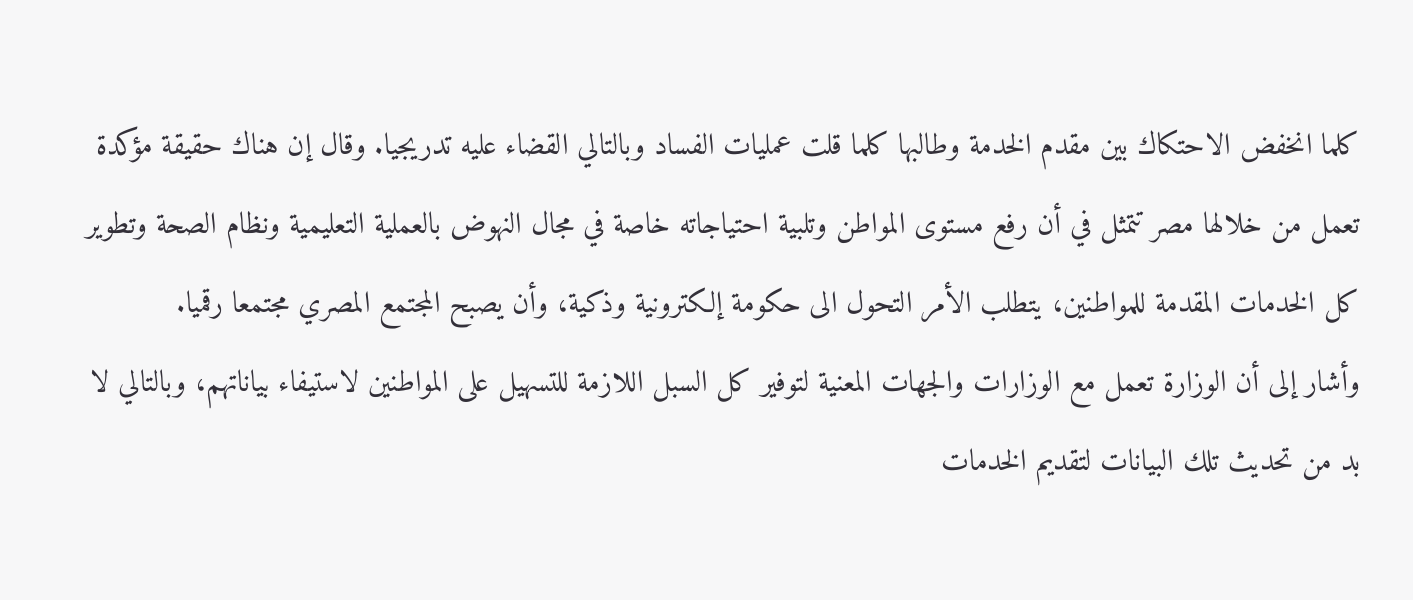كلما انخفض الاحتكاك بين مقدم الخدمة وطالبها كلما قلت عمليات الفساد وبالتالي القضاء عليه تدريجيا. وقال إن هناك حقيقة مؤكدة تعمل من خلالها مصر تتمثل في أن رفع مستوى المواطن وتلبية احتياجاته خاصة في مجال النهوض بالعملية التعليمية ونظام الصحة وتطوير كل الخدمات المقدمة للمواطنين، يتطلب الأمر التحول الى حكومة إلكترونية وذكية، وأن يصبح المجتمع المصري مجتمعا رقميا.
وأشار إلى أن الوزارة تعمل مع الوزارات والجهات المعنية لتوفير كل السبل اللازمة للتسهيل على المواطنين لاستيفاء بياناتهم، وبالتالي لا بد من تحديث تلك البيانات لتقديم الخدمات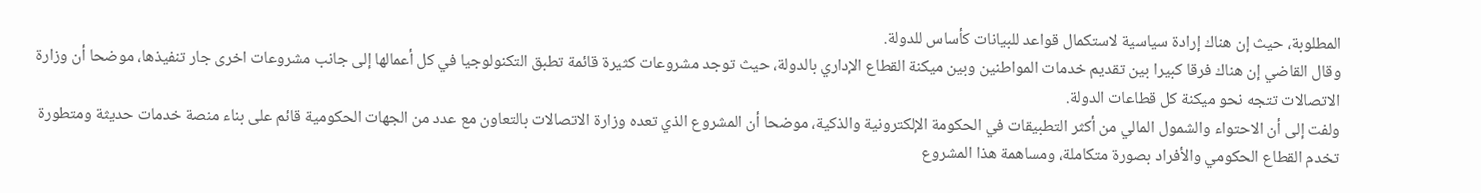المطلوبة، حيث إن هناك إرادة سياسية لاستكمال قواعد للبيانات كأساس للدولة.
وقال القاضي إن هناك فرقا كبيرا بين تقديم خدمات المواطنين وبين ميكنة القطاع الإداري بالدولة، حيث توجد مشروعات كثيرة قائمة تطبق التكنولوجيا في كل أعمالها إلى جانب مشروعات اخرى جار تنفيذها، موضحا أن وزارة الاتصالات تتجه نحو ميكنة كل قطاعات الدولة.
ولفت إلى أن الاحتواء والشمول المالي من أكثر التطبيقات في الحكومة الإلكترونية والذكية، موضحا أن المشروع الذي تعده وزارة الاتصالات بالتعاون مع عدد من الجهات الحكومية قائم على بناء منصة خدمات حديثة ومتطورة تخدم القطاع الحكومي والأفراد بصورة متكاملة، ومساهمة هذا المشروع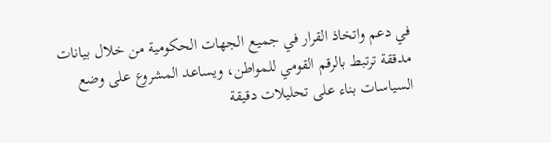في دعم واتخاذ القرار في جميع الجهات الحكومية من خلال بيانات مدققة ترتبط بالرقم القومي للمواطن، ويساعد المشروع على وضع السياسات بناء على تحليلات دقيقة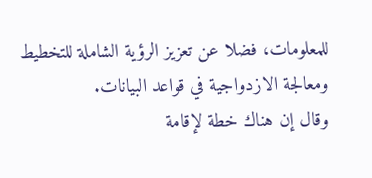للمعلومات، فضلا عن تعزيز الرؤية الشاملة للتخطيط ومعالجة الازدواجية في قواعد البيانات.
وقال إن هناك خطة لإقامة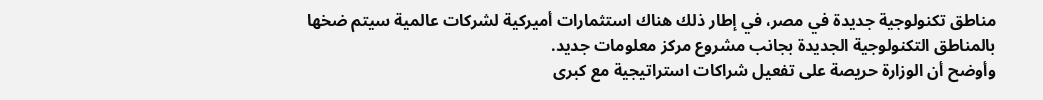مناطق تكنولوجية جديدة في مصر، في إطار ذلك هناك استثمارات أميركية لشركات عالمية سيتم ضخها بالمناطق التكنولوجية الجديدة بجانب مشروع مركز معلومات جديد.
وأوضح أن الوزارة حريصة على تفعيل شراكات استراتيجية مع كبرى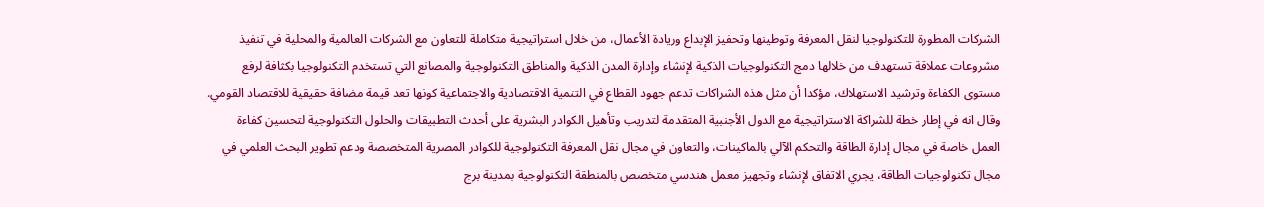الشركات المطورة للتكنولوجيا لنقل المعرفة وتوطينها وتحفيز الإبداع وريادة الأعمال، من خلال استراتيجية متكاملة للتعاون مع الشركات العالمية والمحلية في تنفيذ مشروعات عملاقة تستهدف من خلالها دمج التكنولوجيات الذكية لإنشاء وإدارة المدن الذكية والمناطق التكنولوجية والمصانع التي تستخدم التكنولوجيا بكثافة لرفع مستوى الكفاءة وترشيد الاستهلاك، مؤكدا أن مثل هذه الشراكات تدعم جهود القطاع في التنمية الاقتصادية والاجتماعية كونها تعد قيمة مضافة حقيقية للاقتصاد القومي.
وقال انه في إطار خطة للشراكة الاستراتيجية مع الدول الأجنبية المتقدمة لتدريب وتأهيل الكوادر البشرية على أحدث التطبيقات والحلول التكنولوجية لتحسين كفاءة العمل خاصة في مجال إدارة الطاقة والتحكم الآلي بالماكينات، والتعاون في مجال نقل المعرفة التكنولوجية للكوادر المصرية المتخصصة ودعم تطوير البحث العلمي في مجال تكنولوجيات الطاقة، يجري الاتفاق لإنشاء وتجهيز معمل هندسي متخصص بالمنطقة التكنولوجية بمدينة برج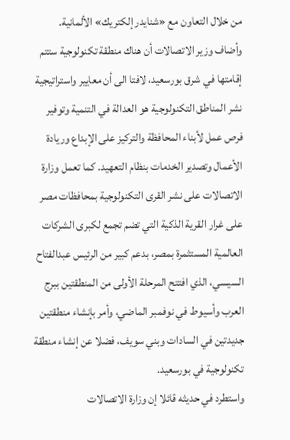من خلال التعاون مع «شنايدر إلكتريك» الألمانية.
وأضاف وزير الاتصالات أن هناك منطقة تكنولوجية ستتم إقامتها في شرق بورسعيد، لافتا الى أن معايير واستراتيجية نشر المناطق التكنولوجية هو العدالة في التنمية وتوفير فرص عمل لأبناء المحافظة والتركيز على الإبداع وريادة الأعمال وتصدير الخدمات بنظام التعهيد. كما تعمل وزارة الاتصالات على نشر القرى التكنولوجية بمحافظات مصر على غرار القرية الذكية التي تضم تجمع لكبرى الشركات العالمية المستثمرة بمصر، بدعم كبير من الرئيس عبدالفتاح السيسي، الذي افتتح المرحلة الأولى من المنطقتين ببرج العرب وأسيوط في نوفمبر الماضي، وأمر بإنشاء منطقتين جديدتين في السادات وبني سويف، فضلا عن إنشاء منطقة تكنولوجية في بورسعيد.
واستطرد في حديثه قائلا إن وزارة الاتصالات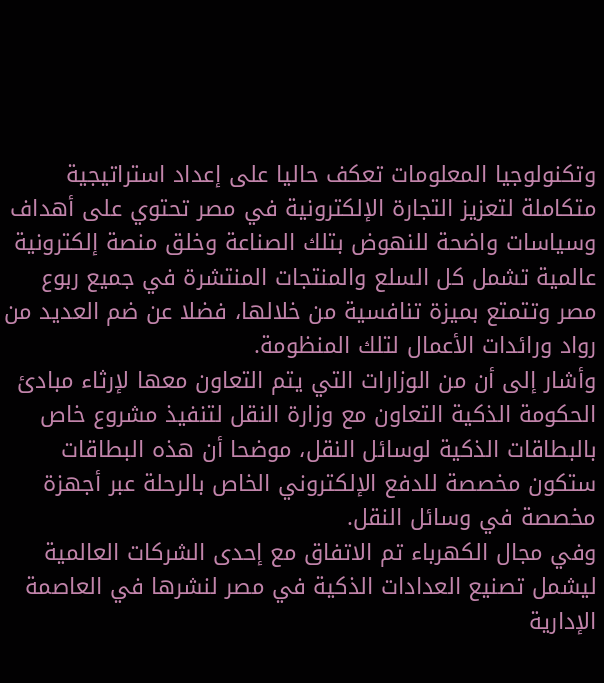وتكنولوجيا المعلومات تعكف حاليا على إعداد استراتيجية متكاملة لتعزيز التجارة الإلكترونية في مصر تحتوي على أهداف وسياسات واضحة للنهوض بتلك الصناعة وخلق منصة إلكترونية عالمية تشمل كل السلع والمنتجات المنتشرة في جميع ربوع مصر وتتمتع بميزة تنافسية من خلالها، فضلا عن ضم العديد من رواد ورائدات الأعمال لتلك المنظومة.
وأشار إلى أن من الوزارات التي يتم التعاون معها لإرثاء مبادئ الحكومة الذكية التعاون مع وزارة النقل لتنفيذ مشروع خاص بالبطاقات الذكية لوسائل النقل، موضحا أن هذه البطاقات ستكون مخصصة للدفع الإلكتروني الخاص بالرحلة عبر أجهزة مخصصة في وسائل النقل.
وفي مجال الكهرباء تم الاتفاق مع إحدى الشركات العالمية ليشمل تصنيع العدادات الذكية في مصر لنشرها في العاصمة الإدارية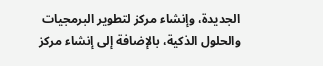الجديدة، وإنشاء مركز لتطوير البرمجيات والحلول الذكية، بالإضافة إلى إنشاء مركز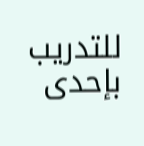للتدريب بإحدى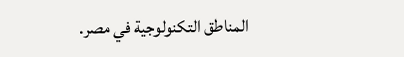المناطق التكنولوجية في مصر.